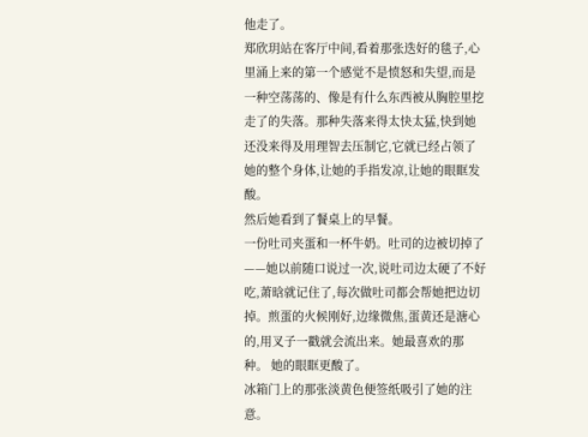他走了。
郑欣玥站在客厅中间,看着那张迭好的毯子,心里涌上来的第一个感觉不是愤怒和失望,而是一种空荡荡的、像是有什么东西被从胸腔里挖走了的失落。那种失落来得太快太猛,快到她还没来得及用理智去压制它,它就已经占领了她的整个身体,让她的手指发凉,让她的眼眶发酸。
然后她看到了餐桌上的早餐。
一份吐司夹蛋和一杯牛奶。吐司的边被切掉了——她以前随口说过一次,说吐司边太硬了不好吃,萧晗就记住了,每次做吐司都会帮她把边切掉。煎蛋的火候刚好,边缘微焦,蛋黄还是溏心的,用叉子一戳就会流出来。她最喜欢的那种。 她的眼眶更酸了。
冰箱门上的那张淡黄色便签纸吸引了她的注意。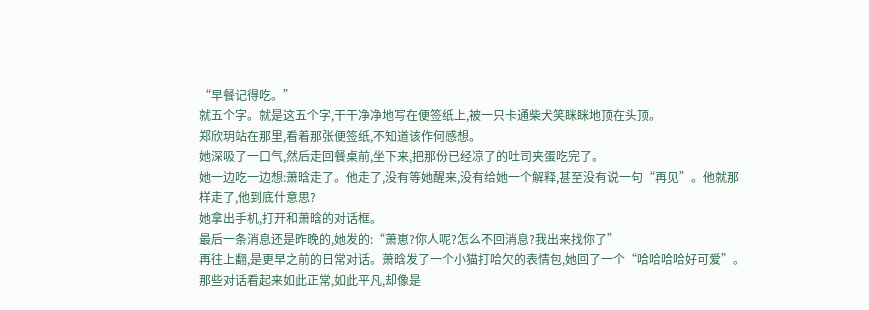“早餐记得吃。”
就五个字。就是这五个字,干干净净地写在便签纸上,被一只卡通柴犬笑眯眯地顶在头顶。
郑欣玥站在那里,看着那张便签纸,不知道该作何感想。
她深吸了一口气,然后走回餐桌前,坐下来,把那份已经凉了的吐司夹蛋吃完了。
她一边吃一边想:萧晗走了。他走了,没有等她醒来,没有给她一个解释,甚至没有说一句“再见”。他就那样走了,他到底什意思?
她拿出手机,打开和萧晗的对话框。
最后一条消息还是昨晚的,她发的:“萧崽?你人呢?怎么不回消息?我出来找你了”
再往上翻,是更早之前的日常对话。萧晗发了一个小猫打哈欠的表情包,她回了一个“哈哈哈哈好可爱”。那些对话看起来如此正常,如此平凡,却像是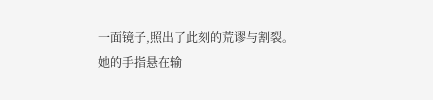一面镜子,照出了此刻的荒谬与割裂。
她的手指悬在输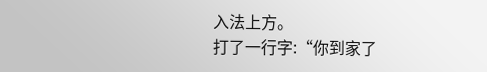入法上方。
打了一行字:“你到家了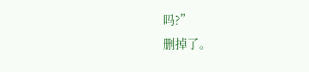吗?”
删掉了。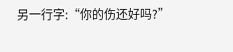另一行字:“你的伤还好吗?”